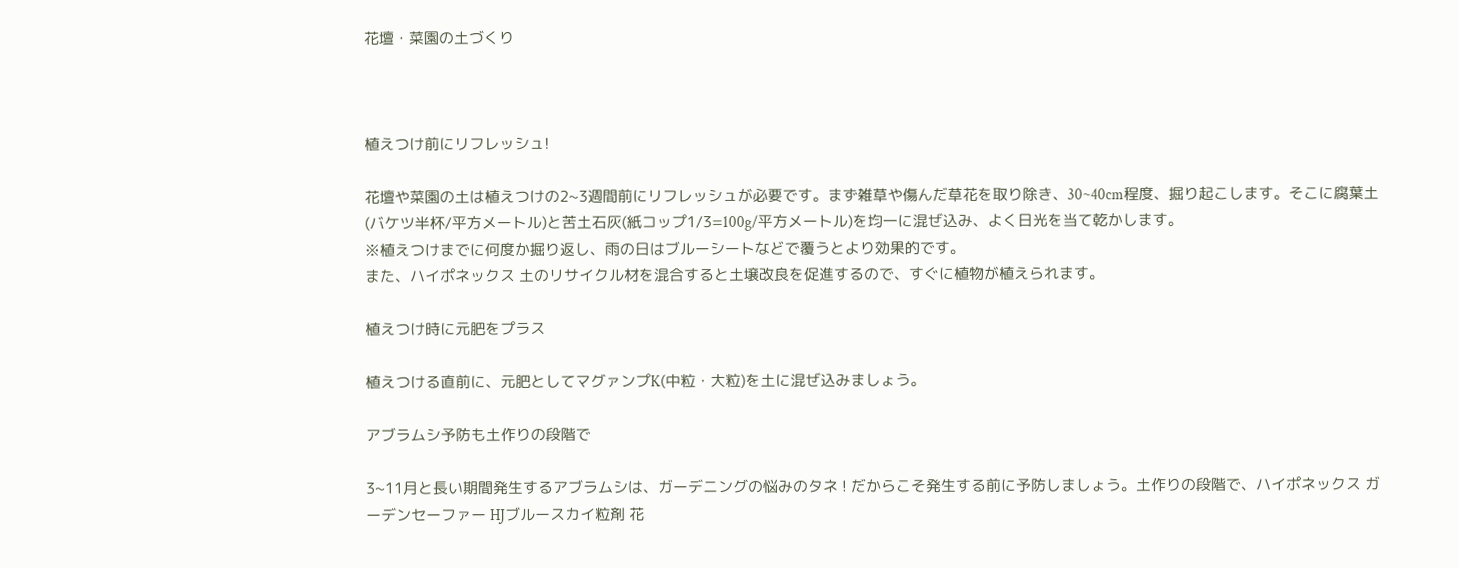花壇・菜園の土づくり



植えつけ前にリフレッシュ!

花壇や菜園の土は植えつけの2~3週間前にリフレッシュが必要です。まず雑草や傷んだ草花を取り除き、30~40cm程度、掘り起こします。そこに腐葉土(バケツ半杯/平方メートル)と苦土石灰(紙コップ1/3=100g/平方メートル)を均一に混ぜ込み、よく日光を当て乾かします。
※植えつけまでに何度か掘り返し、雨の日はブルーシートなどで覆うとより効果的です。
また、ハイポネックス 土のリサイクル材を混合すると土壌改良を促進するので、すぐに植物が植えられます。

植えつけ時に元肥をプラス

植えつける直前に、元肥としてマグァンプK(中粒・大粒)を土に混ぜ込みましょう。

アブラムシ予防も土作りの段階で

3~11月と長い期間発生するアブラムシは、ガーデニングの悩みのタネ ! だからこそ発生する前に予防しましょう。土作りの段階で、ハイポネックス ガーデンセーファー HJブルースカイ粒剤 花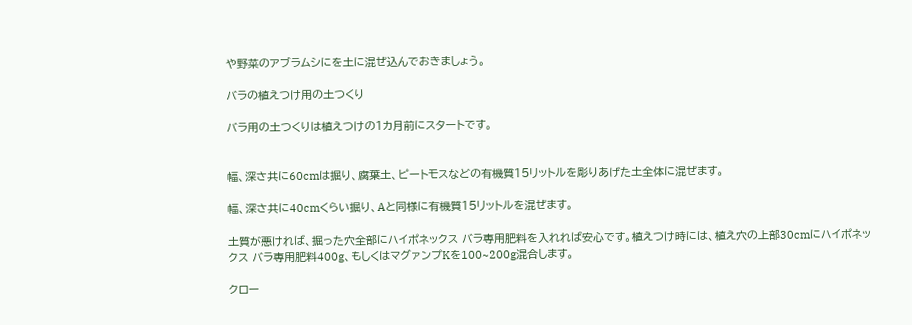や野菜のアブラムシにを土に混ぜ込んでおきましょう。

バラの植えつけ用の土つくり

バラ用の土つくりは植えつけの1カ月前にスタートです。


幅、深さ共に60cmは掘り、腐葉土、ピートモスなどの有機質15リットルを彫りあげた土全体に混ぜます。

幅、深さ共に40cmくらい掘り、Aと同様に有機質15リットルを混ぜます。

土質が悪ければ、掘った穴全部にハイポネックス バラ専用肥料を入れれば安心です。植えつけ時には、植え穴の上部30cmにハイポネックス バラ専用肥料400g、もしくはマグァンプKを100~200g混合します。

クロー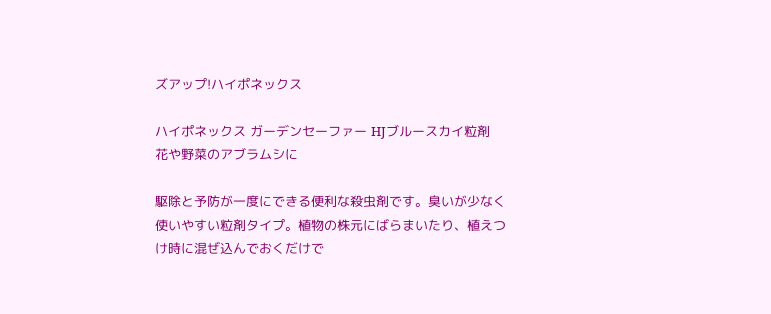ズアップ!ハイポネックス

ハイポネックス ガーデンセーファー HJブルースカイ粒剤
花や野菜のアブラムシに

駆除と予防が一度にできる便利な殺虫剤です。臭いが少なく使いやすい粒剤タイプ。植物の株元にばらまいたり、植えつけ時に混ぜ込んでおくだけで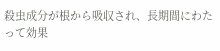殺虫成分が根から吸収され、長期間にわたって効果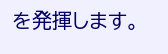を発揮します。